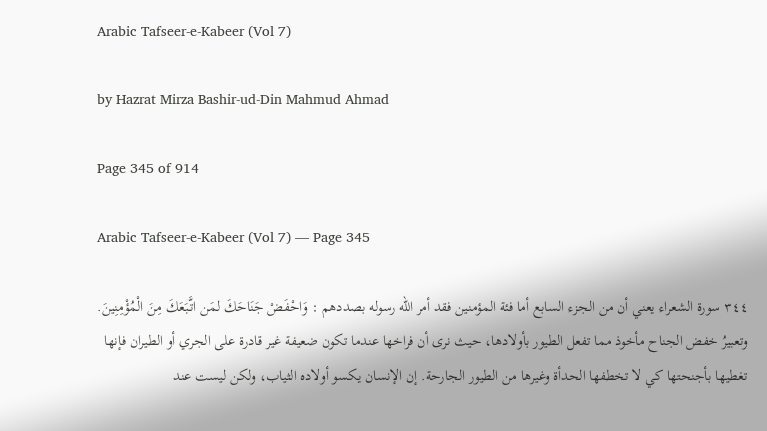Arabic Tafseer-e-Kabeer (Vol 7)

by Hazrat Mirza Bashir-ud-Din Mahmud Ahmad

Page 345 of 914

Arabic Tafseer-e-Kabeer (Vol 7) — Page 345

٣٤٤ سورة الشعراء يعني أن من الجزء السابع أما فئة المؤمنين فقد أمر الله رسوله بصددهم : وَاحْفَضْ جَنَاحَكَ لمَن اتَّبَعَكَ مِنَ الْمُؤْمِنِينَ. وتعبيرُ خفض الجناح مأخوذ مما تفعل الطيور بأولادها، حيث نرى أن فراخها عندما تكون ضعيفة غير قادرة على الجري أو الطيران فإنها تغطيها بأجنحتها كي لا تخطفها الحدأة وغيرها من الطيور الجارحة. إن الإنسان يكسو أولاده الثياب، ولكن ليست عند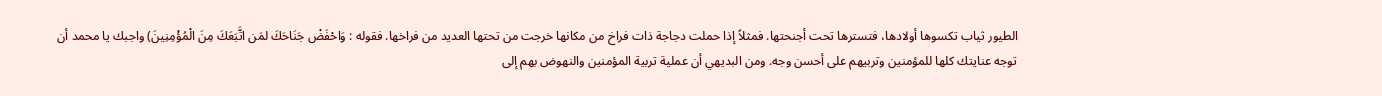الطيور ثياب تكسوها أولادها، فتسترها تحت أجنحتها. فمثلاً إذا حملت دجاجة ذات فراخ من مكانها خرجت من تحتها العديد من فراخها. فقوله : وَاحْفَضْ جَنَاحَكَ لمَن اتَّبَعَكَ مِنَ الْمُؤْمِنِينَ) واجبك يا محمد أن توجه عنايتك كلها للمؤمنين وتربيهم على أحسن وجه. ومن البديهي أن عملية تربية المؤمنين والنهوض بهم إلى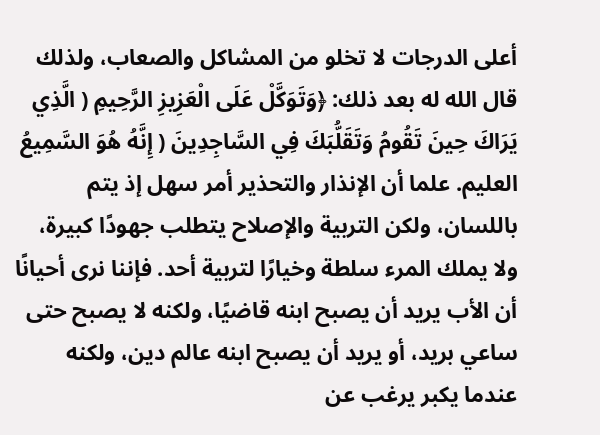أعلى الدرجات لا تخلو من المشاكل والصعاب، ولذلك قال الله له بعد ذلك: ﴿وَتَوَكَّلْ عَلَى الْعَزِيزِ الرَّحِيمِ ( الَّذِي يَرَاكَ حِينَ تَقُومُ وَتَقَلُّبَكَ فِي السَّاجِدِينَ ( إِنَّهُ هُوَ السَّمِيعُ العليم. علما أن الإنذار والتحذير أمر سهل إذ يتم باللسان، ولكن التربية والإصلاح يتطلب جهودًا كبيرة، ولا يملك المرء سلطة وخيارًا لتربية أحد. فإننا نرى أحيانًا أن الأب يريد أن يصبح ابنه قاضيًا، ولكنه لا يصبح حتى ساعي بريد، أو يريد أن يصبح ابنه عالم دين، ولكنه عندما يكبر يرغب عن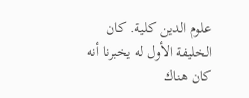علوم الدين كلية. كان الخليفة الأول له يخبرنا أنه كان هناك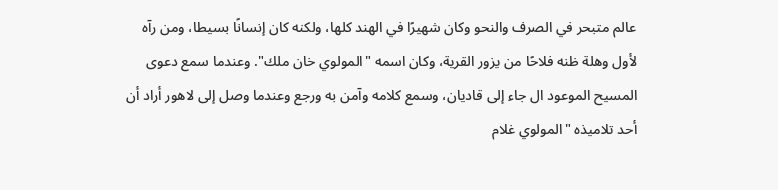عالم متبحر في الصرف والنحو وكان شهيرًا في الهند كلها، ولكنه كان إنسانًا بسيطا، ومن رآه لأول وهلة ظنه فلاحًا من يزور القرية، وكان اسمه "المولوي خان ملك". وعندما سمع دعوى المسيح الموعود ال جاء إلى قاديان، وسمع كلامه وآمن به ورجع وعندما وصل إلى لاهور أراد أن أحد تلاميذه "المولوي غلام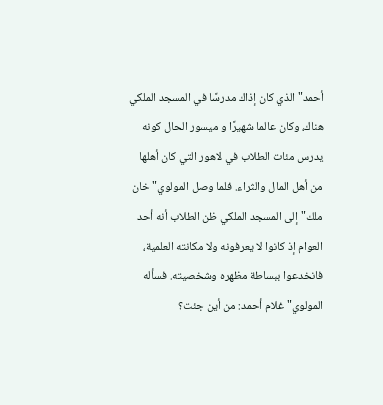أحمد" الذي كان إذاك مدرسًا في المسجد الملكي هناك، وكان عالما شهيرًا و ميسور الحال كونه يدرس مئات الطلاب في لاهور التي كان أهلها من أهل المال والثراء. فلما وصل المولوي" خان ملك" إلى المسجد الملكي ظن الطلاب أنه أحد العوام إذ كانوا لا يعرفونه ولا مكانته العلمية، فانخدعوا ببساطة مظهره وشخصيته. فسأله المولوي" غلام أحمد: من أين جئت؟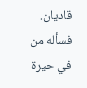قاديان. فسأله من في حيرة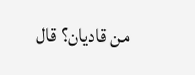من قاديان؟ قال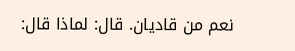نعم من قاديان. قال: لماذا قال: